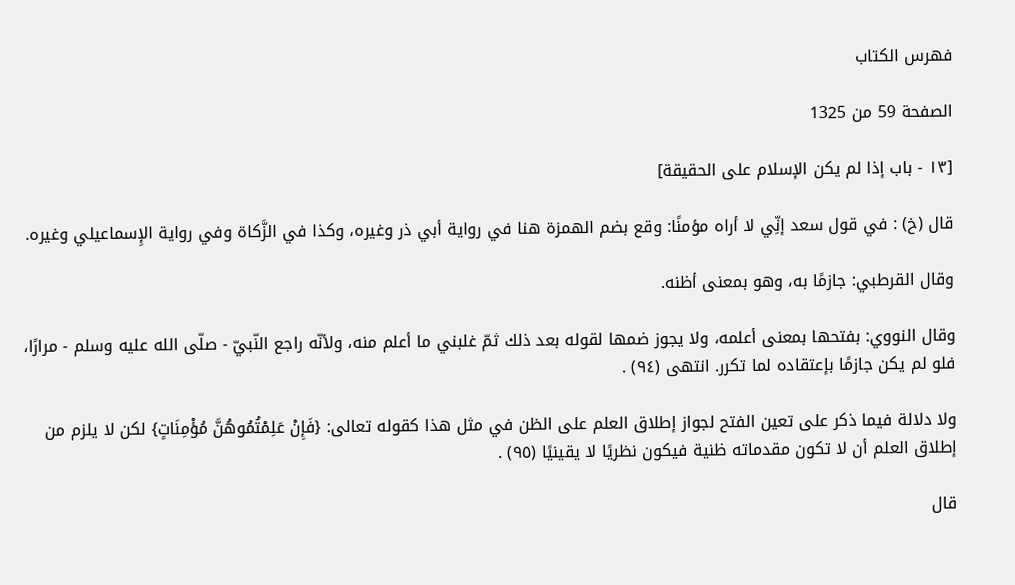فهرس الكتاب

الصفحة 59 من 1325

[١٣ - باب إذا لم يكن الإسلام على الحقيقة]

قال (خ) : في قول سعد إنِّي لا أراه مؤمنًا: وقع بضم الهمزة هنا في رواية أبي ذر وغيره، وكذا في الزَّكاة وفي رواية الإِسماعيلي وغيره.

وقال القرطبي: جازمًا به، وهو بمعنى أظنه.

وقال النووي: بفتحها بمعنى أعلمه، ولا يجوز ضمها لقوله بعد ذلك ثمّ غلبني ما أعلم منه، ولأنّه راجع النّبيّ - صلّى الله عليه وسلم - مرارًا، فلو لم يكن جازمًا بإعتقاده لما تكرر. انتهى (٩٤) .

ولا دلالة فيما ذكر على تعين الفتح لجواز إطلاق العلم على الظن في مثل هذا كقوله تعالى: {فَإِنْ عَلِمْتُمُوهُنَّ مُؤْمِنَاتٍ} لكن لا يلزم من إطلاق العلم أن لا تكون مقدماته ظنية فيكون نظريًا لا يقينيًا (٩٥) .

قال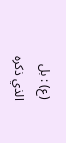(ع) : بل الذي ذكره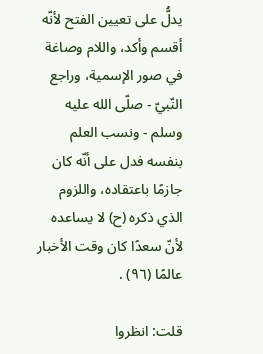يدلُّ على تعيين الفتح لأنّه أقسم وأكد، واللام وصاغة في صور الإسمية، وراجع النّبيّ - صلّى الله عليه وسلم - ونسب العلم بنفسه فدل على أنّه كان جازمًا باعتقاده، واللزوم الذي ذكره (ح) لا يساعده لأنّ سعدًا كان وقت الأخبار عالمًا (٩٦) .

قلت: انظروا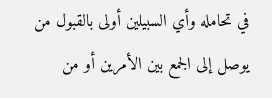في تحامله وأي السبيلين أولى بالقبول من يوصل إلى الجمع بين الأمرين أو من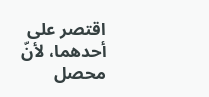اقتصر على أحدهما، لأنّ محصل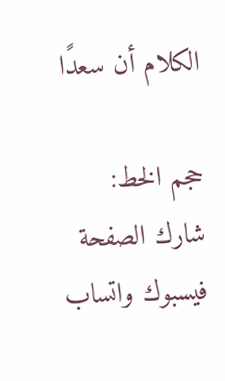الكلام أن سعدًا

حجم الخط:
شارك الصفحة
فيسبوك واتساب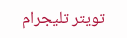تويتر تليجرام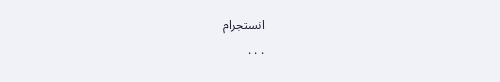انستجرام
. . .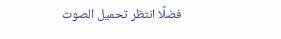فضلًا انتظر تحميل الصوت